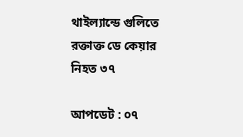থাইল্যান্ডে গুলিতে রক্তাক্ত ডে কেয়ার নিহত ৩৭

আপডেট : ০৭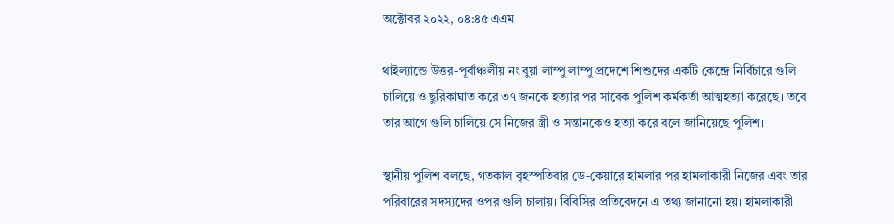অক্টোবর ২০২২, ০৪:৪৫ এএম

থাইল্যান্ডে উত্তর-পূর্বাঞ্চলীয় নং বুয়া লাম্পু লাম্পু প্রদেশে শিশুদের একটি কেন্দ্রে নির্বিচারে গুলি চালিয়ে ও ছুরিকাঘাত করে ৩৭ জনকে হত্যার পর সাবেক পুলিশ কর্মকর্তা আত্মহত্যা করেছে। তবে তার আগে গুলি চালিয়ে সে নিজের স্ত্রী ও সন্তানকেও হত্যা করে বলে জানিয়েছে পুলিশ।

স্থানীয় পুলিশ বলছে, গতকাল বৃহস্পতিবার ডে-কেয়ারে হামলার পর হামলাকারী নিজের এবং তার পরিবারের সদস্যদের ওপর গুলি চালায়। বিবিসির প্রতিবেদনে এ তথ্য জানানো হয়। হামলাকারী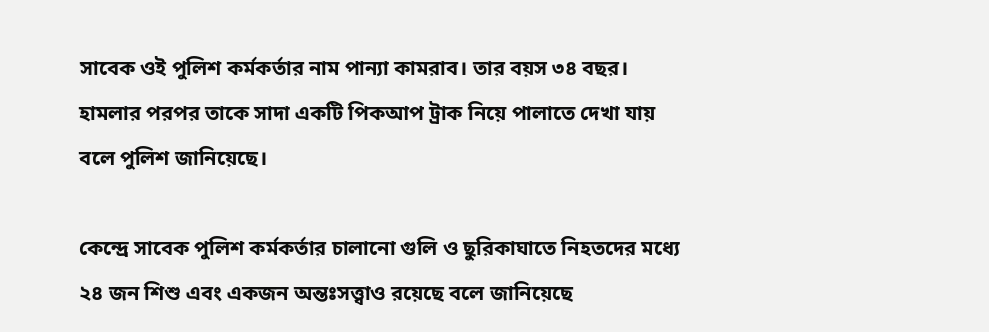সাবেক ওই পুলিশ কর্মকর্তার নাম পান্যা কামরাব। তার বয়স ৩৪ বছর। হামলার পরপর তাকে সাদা একটি পিকআপ ট্রাক নিয়ে পালাতে দেখা যায় বলে পুলিশ জানিয়েছে।

কেন্দ্রে সাবেক পুলিশ কর্মকর্তার চালানো গুলি ও ছুরিকাঘাতে নিহতদের মধ্যে ২৪ জন শিশু এবং একজন অন্তঃসত্ত্বাও রয়েছে বলে জানিয়েছে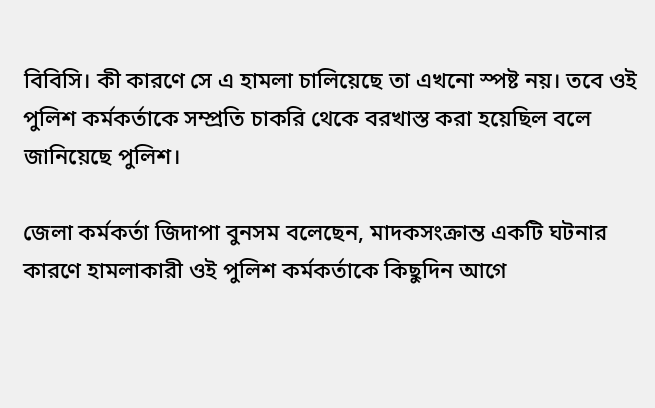বিবিসি। কী কারণে সে এ হামলা চালিয়েছে তা এখনো স্পষ্ট নয়। তবে ওই পুলিশ কর্মকর্তাকে সম্প্রতি চাকরি থেকে বরখাস্ত করা হয়েছিল বলে জানিয়েছে পুলিশ।

জেলা কর্মকর্তা জিদাপা বুনসম বলেছেন, মাদকসংক্রান্ত একটি ঘটনার কারণে হামলাকারী ওই পুলিশ কর্মকর্তাকে কিছুদিন আগে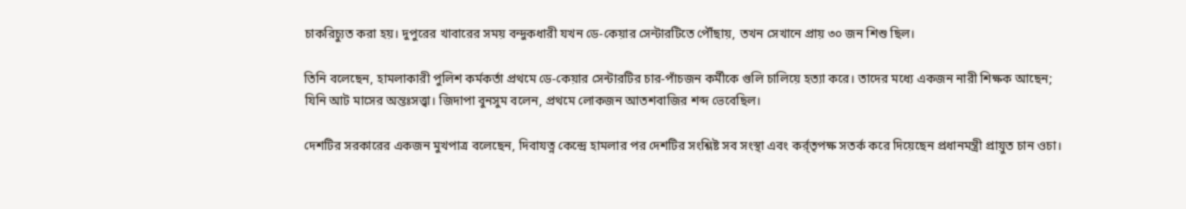চাকরিচ্যুত করা হয়। দুপুরের খাবারের সময় বন্দুকধারী যখন ডে-কেয়ার সেন্টারটিতে পৌঁছায়, তখন সেখানে প্রায় ৩০ জন শিশু ছিল।

তিনি বলেছেন, হামলাকারী পুলিশ কর্মকর্তা প্রথমে ডে-কেয়ার সেন্টারটির চার-পাঁচজন কর্মীকে গুলি চালিয়ে হত্যা করে। তাদের মধ্যে একজন নারী শিক্ষক আছেন; যিনি আট মাসের অন্তঃসত্ত্বা। জিদাপা বুনসুম বলেন, প্রথমে লোকজন আতশবাজির শব্দ ভেবেছিল।

দেশটির সরকারের একজন মুখপাত্র বলেছেন, দিবাযত্ন কেন্দ্রে হামলার পর দেশটির সংশ্লিষ্ট সব সংস্থা এবং কর্র্তৃপক্ষ সতর্ক করে দিয়েছেন প্রধানমন্ত্রী প্রায়ুত চান ওচা।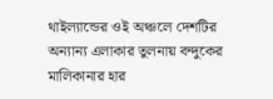থাইল্যান্ডের ওই অঞ্চলে দেশটির অন্যান্য এলাকার তুলনায় বন্দুকের মালিকানার হার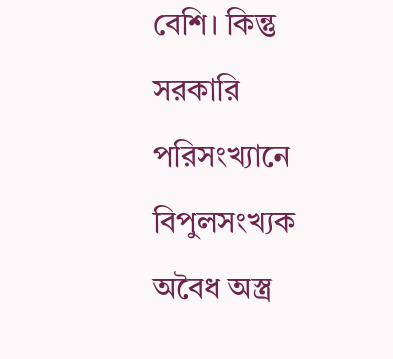বেশি। কিন্তু সরকারি পরিসংখ্যানে বিপুলসংখ্যক অবৈধ অস্ত্র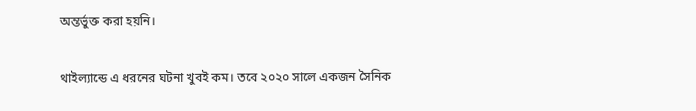অন্তর্ভুক্ত করা হয়নি।

থাইল্যান্ডে এ ধরনের ঘটনা খুবই কম। তবে ২০২০ সালে একজন সৈনিক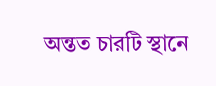অন্তত চারটি স্থানে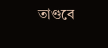তাণ্ডবে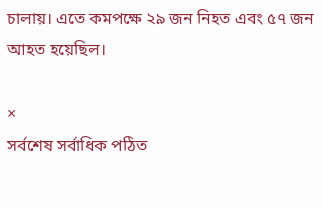চালায়। এতে কমপক্ষে ২৯ জন নিহত এবং ৫৭ জন আহত হয়েছিল।

×
সর্বশেষ সর্বাধিক পঠিত